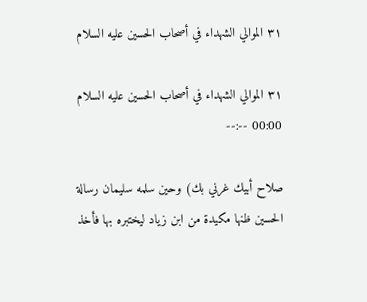٣١ الموالي الشهداء في أصحاب الحسين عليه السلام

٣١ الموالي الشهداء في أصحاب الحسين عليه السلام
00:00 --:--

صلاح أبيك غرني بك) وحين سلمه سليمان رسالة الحسين ظنها مكيدة من ابن زياد ليختبره بها فأخذ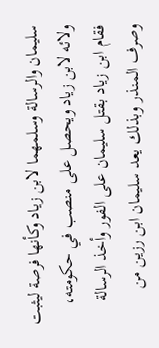سليمان والرسالة وسلمهما لابن زياد وكأنها فرصة ليثبت ولائه لابن زياد ويحصل على منصب في حكومته، فقام ابن زياد بقتل سليمان على الفور وأخذ الرسالة وصرف المنذر وبذلك يعد سليمان ابن رزين من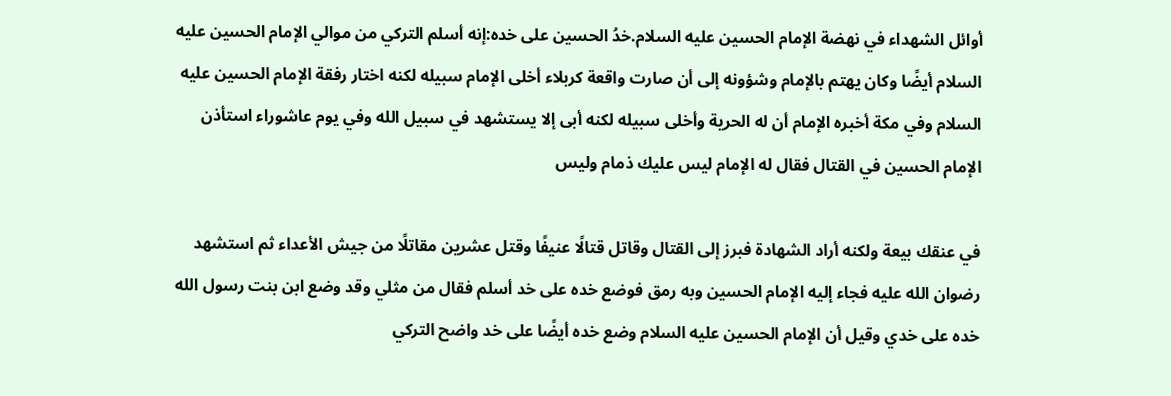أوائل الشهداء في نهضة الإمام الحسين عليه السلام.خدُ الحسين على خده:إنه أسلم التركي من موالي الإمام الحسين عليه السلام أيضًا وكان يهتم بالإمام وشؤونه إلى أن صارت واقعة كربلاء أخلى الإمام سبيله لكنه اختار رفقة الإمام الحسين عليه السلام وفي مكة أخبره الإمام أن له الحرية وأخلى سبيله لكنه أبى إلا يستشهد في سبيل الله وفي يوم عاشوراء استأذن الإمام الحسين في القتال فقال له الإمام ليس عليك ذمام وليس

في عنقك بيعة ولكنه أراد الشهادة فبرز إلى القتال وقاتل قتالًا عنيفًا وقتل عشرين مقاتلًا من جيش الأعداء ثم استشهد رضوان الله عليه فجاء إليه الإمام الحسين وبه رمق فوضع خده على خد أسلم فقال من مثلي وقد وضع ابن بنت رسول الله خده على خدي وقيل أن الإمام الحسين عليه السلام وضع خده أيضًا على خد واضح التركي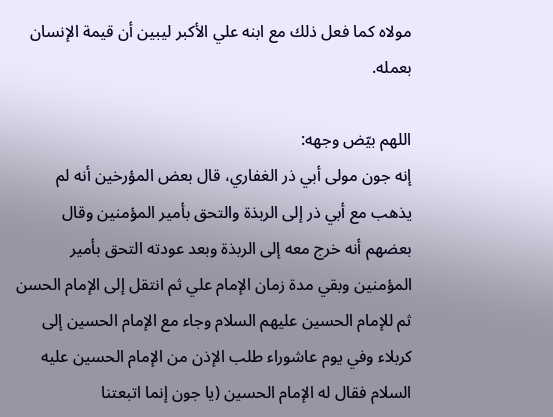مولاه كما فعل ذلك مع ابنه علي الأكبر ليبين أن قيمة الإنسان بعمله.

اللهم بيّض وجهه:
إنه جون مولى أبي ذر الغفاري، قال بعض المؤرخين أنه لم يذهب مع أبي ذر إلى الربذة والتحق بأمير المؤمنين وقال بعضهم أنه خرج معه إلى الربذة وبعد عودته التحق بأمير المؤمنين وبقي مدة زمان الإمام علي ثم انتقل إلى الإمام الحسن ثم للإمام الحسين عليهم السلام وجاء مع الإمام الحسين إلى كربلاء وفي يوم عاشوراء طلب الإذن من الإمام الحسين عليه السلام فقال له الإمام الحسين (يا جون إنما اتبعتنا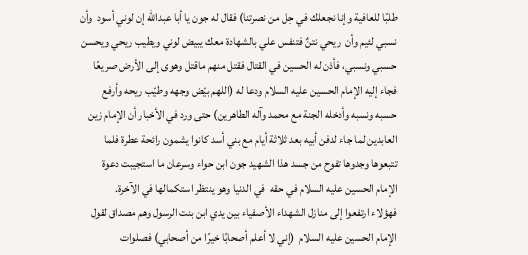طلبًا للعافية وإنا نجعلك في حِل من نصرتنا) فقال له جون يا أبا عبدالله إن لوني أسود  وأن نسبي لئيم وأن  ريحي نتنٌ فتنفس علي بالشهادة معك يبيض لوني ويطيب ريحي ويحسن حسبي ونسبي، فأذن له الحسين في القتال فقتل منهم ماقتل وهوى إلى الأرض صريعًا فجاء إليه الإمام الحسين عليه السلام ودعا له (اللهم بيّض وجهه وطيّب ريحه وأرفع حسبه ونسبه وأدخله الجنة مع محمد وآله الطاهرين) حتى ورد في الأخبار أن الإمام زين العابدين لما جاء لدفن أبيه بعد ثلاثة أيام مع بني أسد كانوا يشمون رائحة عطرة فلما تتبعوها وجدوها تفوح من جسد هذا الشهيد جون ابن حواء وسرعان ما استجيبت دعوة الإمام الحسين عليه السلام في حقه  في الدنيا وهو ينتظر استكمالها في الآخرة.
فهؤلاء ارتفعوا إلى منازل الشهداء الأصفياء بين يدي ابن بنت الرسول وهم مصداق لقول الإمام الحسين عليه السلام  (إني لا أعلم أصحابًا خيرًا من أصحابي) فصلوات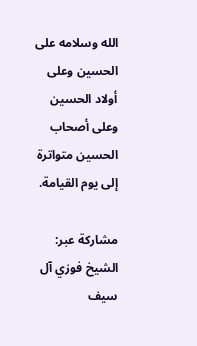الله وسلامه على الحسين وعلى  أولاد الحسين وعلى أصحاب  الحسين متواترة إلى يوم القيامة.

مشاركة عبر:
الشيخ فوزي آل سيف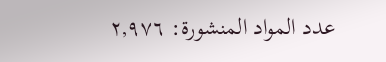عدد المواد المنشورة: ٢,٩٧٦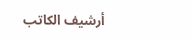أرشيف الكاتب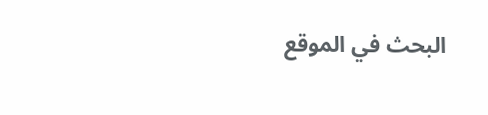البحث في الموقع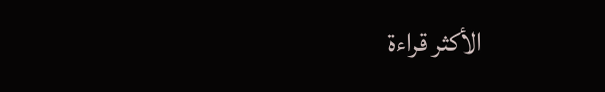الأكثر قراءة